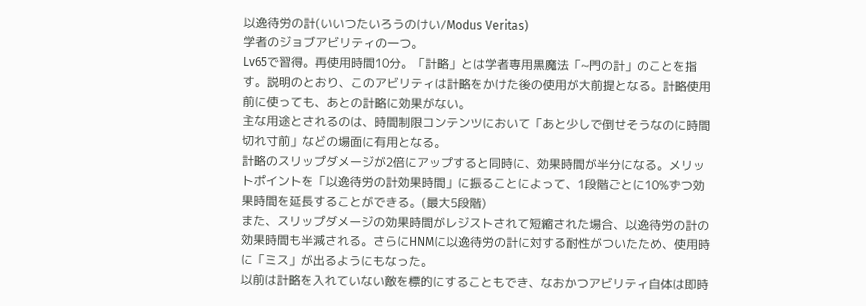以逸待労の計(いいつたいろうのけい/Modus Veritas)
学者のジョブアビリティの一つ。
Lv65で習得。再使用時間10分。「計略」とは学者専用黒魔法「~門の計」のことを指す。説明のとおり、このアビリティは計略をかけた後の使用が大前提となる。計略使用前に使っても、あとの計略に効果がない。
主な用途とされるのは、時間制限コンテンツにおいて「あと少しで倒せそうなのに時間切れ寸前」などの場面に有用となる。
計略のスリップダメージが2倍にアップすると同時に、効果時間が半分になる。メリットポイントを「以逸待労の計効果時間」に振ることによって、1段階ごとに10%ずつ効果時間を延長することができる。(最大5段階)
また、スリップダメージの効果時間がレジストされて短縮された場合、以逸待労の計の効果時間も半減される。さらにHNMに以逸待労の計に対する耐性がついたため、使用時に「ミス」が出るようにもなった。
以前は計略を入れていない敵を標的にすることもでき、なおかつアビリティ自体は即時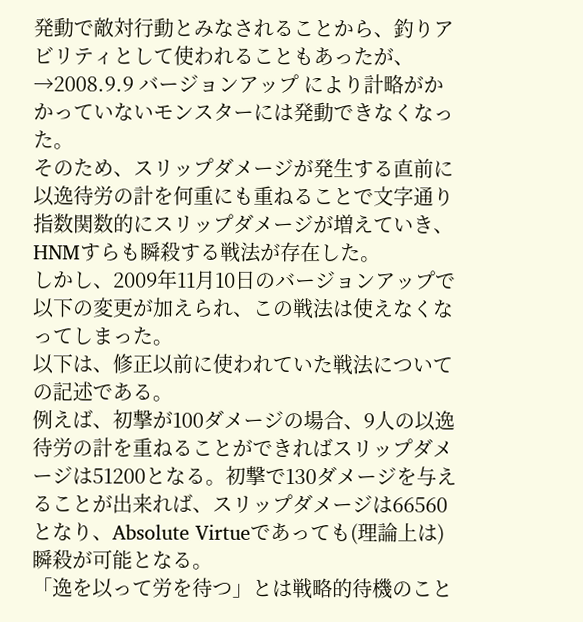発動で敵対行動とみなされることから、釣りアビリティとして使われることもあったが、→2008.9.9 バージョンアップ により計略がかかっていないモンスターには発動できなくなった。
そのため、スリップダメージが発生する直前に以逸待労の計を何重にも重ねることで文字通り指数関数的にスリップダメージが増えていき、HNMすらも瞬殺する戦法が存在した。
しかし、2009年11月10日のバージョンアップで以下の変更が加えられ、この戦法は使えなくなってしまった。
以下は、修正以前に使われていた戦法についての記述である。
例えば、初撃が100ダメージの場合、9人の以逸待労の計を重ねることができればスリップダメージは51200となる。初撃で130ダメージを与えることが出来れば、スリップダメージは66560となり、Absolute Virtueであっても(理論上は)瞬殺が可能となる。
「逸を以って労を待つ」とは戦略的待機のこと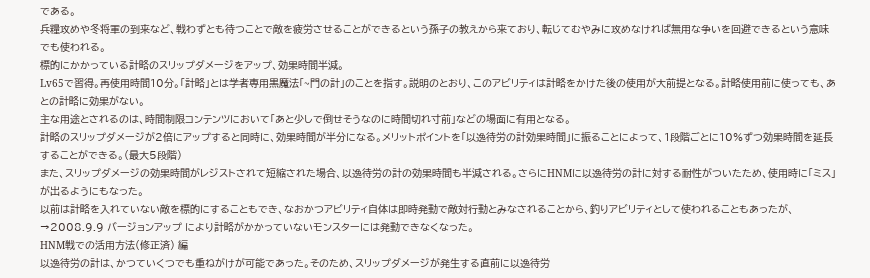である。
兵糧攻めや冬将軍の到来など、戦わずとも待つことで敵を疲労させることができるという孫子の教えから来ており、転じてむやみに攻めなければ無用な争いを回避できるという意味でも使われる。
標的にかかっている計略のスリップダメージをアップ、効果時間半減。
Lv65で習得。再使用時間10分。「計略」とは学者専用黒魔法「~門の計」のことを指す。説明のとおり、このアビリティは計略をかけた後の使用が大前提となる。計略使用前に使っても、あとの計略に効果がない。
主な用途とされるのは、時間制限コンテンツにおいて「あと少しで倒せそうなのに時間切れ寸前」などの場面に有用となる。
計略のスリップダメージが2倍にアップすると同時に、効果時間が半分になる。メリットポイントを「以逸待労の計効果時間」に振ることによって、1段階ごとに10%ずつ効果時間を延長することができる。(最大5段階)
また、スリップダメージの効果時間がレジストされて短縮された場合、以逸待労の計の効果時間も半減される。さらにHNMに以逸待労の計に対する耐性がついたため、使用時に「ミス」が出るようにもなった。
以前は計略を入れていない敵を標的にすることもでき、なおかつアビリティ自体は即時発動で敵対行動とみなされることから、釣りアビリティとして使われることもあったが、→2008.9.9 バージョンアップ により計略がかかっていないモンスターには発動できなくなった。
HNM戦での活用方法(修正済) 編
以逸待労の計は、かつていくつでも重ねがけが可能であった。そのため、スリップダメージが発生する直前に以逸待労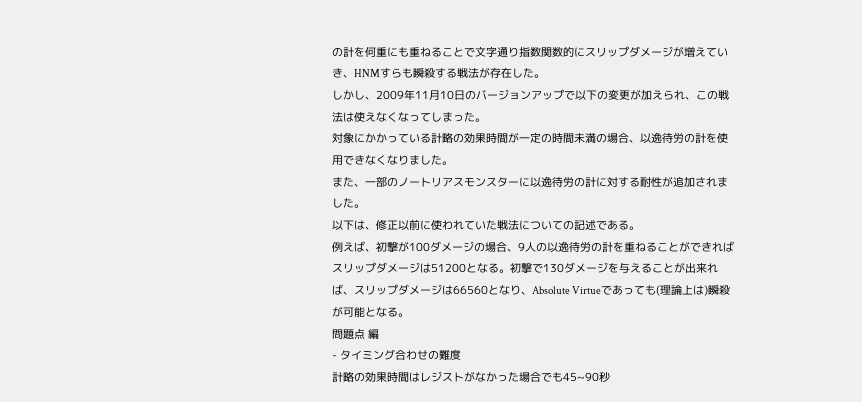の計を何重にも重ねることで文字通り指数関数的にスリップダメージが増えていき、HNMすらも瞬殺する戦法が存在した。
しかし、2009年11月10日のバージョンアップで以下の変更が加えられ、この戦法は使えなくなってしまった。
対象にかかっている計略の効果時間が一定の時間未満の場合、以逸待労の計を使用できなくなりました。
また、一部のノートリアスモンスターに以逸待労の計に対する耐性が追加されました。
以下は、修正以前に使われていた戦法についての記述である。
例えば、初撃が100ダメージの場合、9人の以逸待労の計を重ねることができればスリップダメージは51200となる。初撃で130ダメージを与えることが出来れば、スリップダメージは66560となり、Absolute Virtueであっても(理論上は)瞬殺が可能となる。
問題点 編
- タイミング合わせの難度
計略の効果時間はレジストがなかった場合でも45~90秒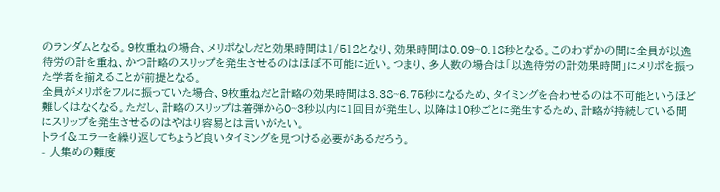のランダムとなる。9枚重ねの場合、メリポなしだと効果時間は1/512となり、効果時間は0.09~0.18秒となる。このわずかの間に全員が以逸待労の計を重ね、かつ計略のスリップを発生させるのはほぼ不可能に近い。つまり、多人数の場合は「以逸待労の計効果時間」にメリポを振った学者を揃えることが前提となる。
全員がメリポをフルに振っていた場合、9枚重ねだと計略の効果時間は3.38~6.75秒になるため、タイミングを合わせるのは不可能というほど難しくはなくなる。ただし、計略のスリップは着弾から0~3秒以内に1回目が発生し、以降は10秒ごとに発生するため、計略が持続している間にスリップを発生させるのはやはり容易とは言いがたい。
トライ&エラーを繰り返してちょうど良いタイミングを見つける必要があるだろう。
- 人集めの難度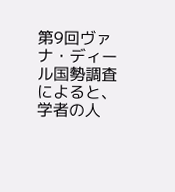第9回ヴァナ・ディール国勢調査によると、学者の人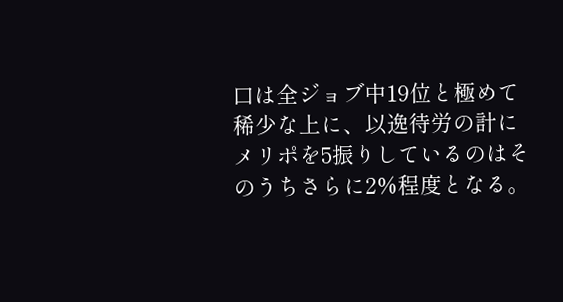口は全ジョブ中19位と極めて稀少な上に、以逸待労の計にメリポを5振りしているのはそのうちさらに2%程度となる。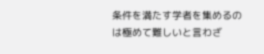条件を満たす学者を集めるのは極めて難しいと言わざ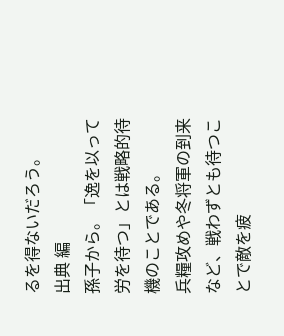るを得ないだろう。
出典 編
孫子から。「逸を以って労を待つ」とは戦略的待機のことである。
兵糧攻めや冬将軍の到来など、戦わずとも待つことで敵を疲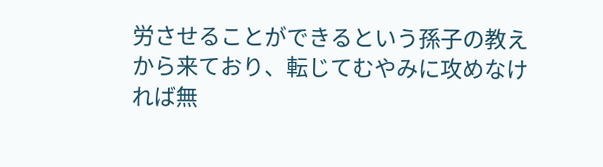労させることができるという孫子の教えから来ており、転じてむやみに攻めなければ無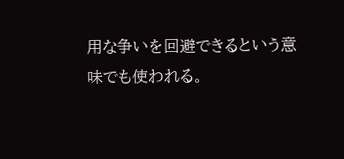用な争いを回避できるという意味でも使われる。